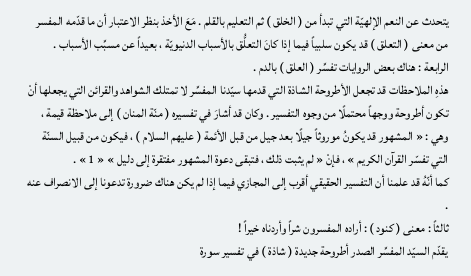يتحدث عن النعم الإلهيّة التي تبدأ من ( الخلق ) ثم التعليم بالقلم . مَعَ الأخذ بنظر الاعتبار أن ما قدّمه المفسر من معنى ( التعلق ) قد يكون سلبياً فيما إذا كانَ التعلُّق بالأسباب الدنيويّة ، بعيداً عن مسبِّب الأسباب .
الرابعة : هناك بعض الروايات تفسِّر ( العلق ) بالدم .
هذهِ الملاحظات قد تجعل الأطروحة الشاذة التي قدمها سيّدنا المفسِّر لا تمتلك الشواهد والقرائن التي يجعلها أنْ تكون أطروحة ووجهاً محتملًا من وجوه التفسير . وكان قد أشارَ في تفسيره ( منّة المنان ) إلى ملاحظة قيمة ، وهي : « المشهور قد يكونُ موروثاً جيلًا بعد جيل من قبل الأئمة ( عليهم السلام ) ، فيكون من قبيل السنّة التي تفسّر القرآن الكريم » ، فإنْ « لم يثبت ذلك ، فتبقى دعوة المشهور مفتقرة إلى دليل » « 1 » .
كما أنّهُ قد علمنا أن التفسير الحقيقي أقرب إلى المجازي فيما إذا لم يكن هناك ضرورة تدعونا إلى الانصراف عنه .
ثالثاً : معنى ( كنود ) : أراده المفسرون شراً وأردناه خيراً !
يقدّم السيّد المفسِّر الصدر أطروحة جديدة ( شاذة ) في تفسير سورة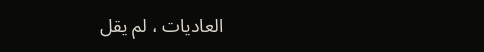العاديات ، لم يقل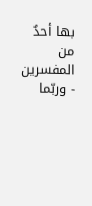بها أحدٌ من المفسرين - وربّما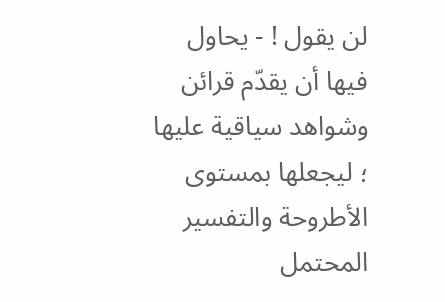لن يقول ! - يحاول فيها أن يقدّم قرائن وشواهد سياقية عليها ؛ ليجعلها بمستوى الأطروحة والتفسير المحتمل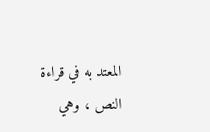المعتد به في قراءة النص ، وهي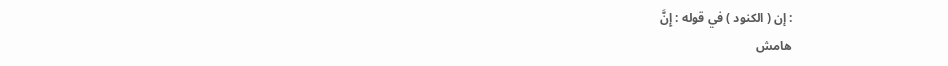: إن ( الكنود ) في قوله : إِنَّ
هامش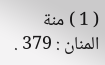( 1 ) منة المنان : 379 .